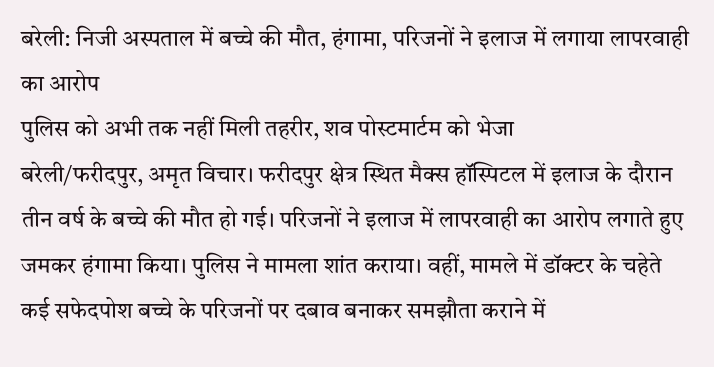बरेली: निजी अस्पताल में बच्चे की मौत, हंगामा, परिजनों ने इलाज में लगाया लापरवाही का आरोप
पुलिस को अभी तक नहीं मिली तहरीर, शव पोस्टमार्टम को भेजा
बरेली/फरीदपुर, अमृत विचार। फरीदपुर क्षेत्र स्थित मैक्स हॉस्पिटल में इलाज के दौरान तीन वर्ष के बच्चे की मौत हो गई। परिजनों ने इलाज में लापरवाही का आरोप लगाते हुए जमकर हंगामा किया। पुलिस ने मामला शांत कराया। वहीं, मामले में डॉक्टर के चहेते कई सफेदपोश बच्चे के परिजनों पर दबाव बनाकर समझौता कराने में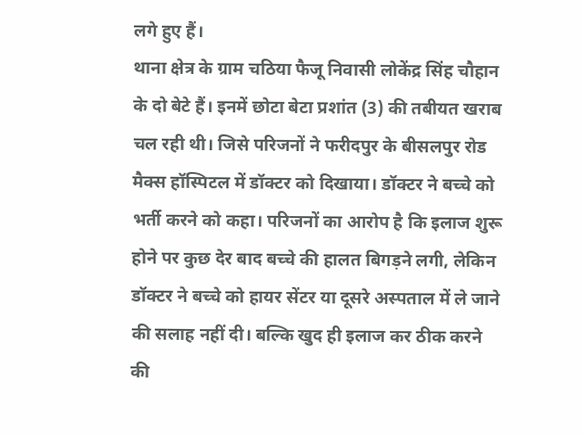लगे हुए हैं।
थाना क्षेत्र के ग्राम चठिया फैजू निवासी लोकेंद्र सिंह चौहान के दो बेटे हैं। इनमें छोटा बेटा प्रशांत (3) की तबीयत खराब चल रही थी। जिसे परिजनों ने फरीदपुर के बीसलपुर रोड मैक्स हॉस्पिटल में डॉक्टर को दिखाया। डॉक्टर ने बच्चे को भर्ती करने को कहा। परिजनों का आरोप है कि इलाज शुरू होने पर कुछ देर बाद बच्चे की हालत बिगड़ने लगी, लेकिन डॉक्टर ने बच्चे को हायर सेंटर या दूसरे अस्पताल में ले जाने की सलाह नहीं दी। बल्कि खुद ही इलाज कर ठीक करने की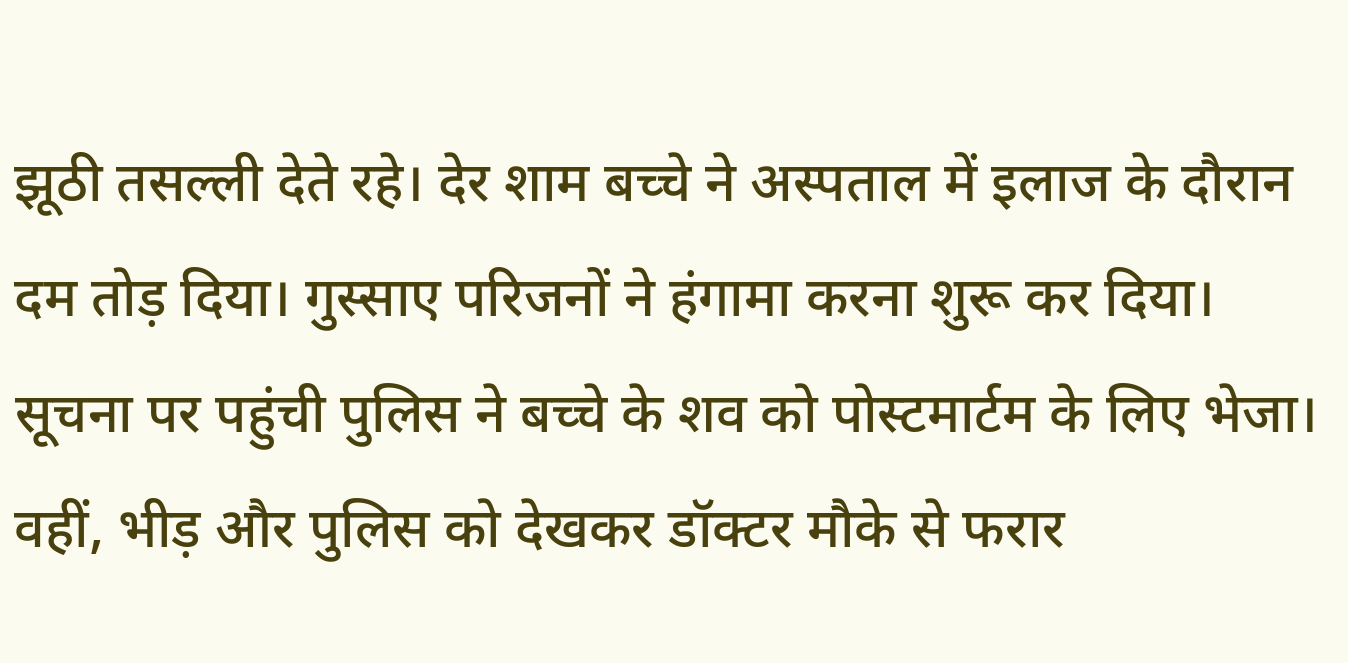झूठी तसल्ली देते रहे। देर शाम बच्चे ने अस्पताल में इलाज के दौरान दम तोड़ दिया। गुस्साए परिजनों ने हंगामा करना शुरू कर दिया। सूचना पर पहुंची पुलिस ने बच्चे के शव को पोस्टमार्टम के लिए भेजा। वहीं, भीड़ और पुलिस को देखकर डॉक्टर मौके से फरार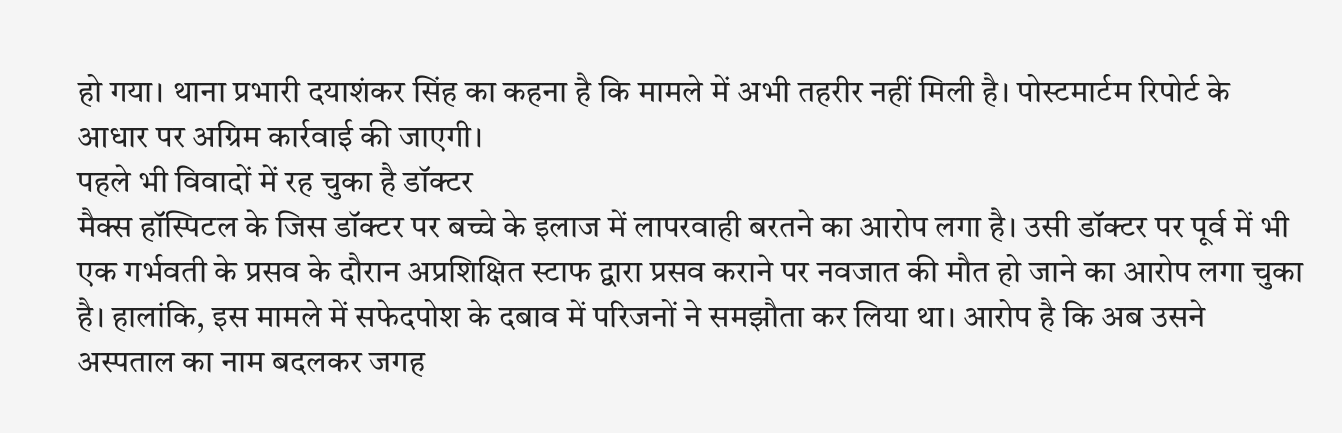हो गया। थाना प्रभारी दयाशंकर सिंह का कहना है कि मामले में अभी तहरीर नहीं मिली है। पोस्टमार्टम रिपोर्ट के आधार पर अग्रिम कार्रवाई की जाएगी।
पहले भी विवादों में रह चुका है डॉक्टर
मैक्स हॉस्पिटल के जिस डॉक्टर पर बच्चे के इलाज में लापरवाही बरतने का आरोप लगा है। उसी डॉक्टर पर पूर्व में भी एक गर्भवती के प्रसव के दौरान अप्रशिक्षित स्टाफ द्वारा प्रसव कराने पर नवजात की मौत हो जाने का आरोप लगा चुका है। हालांकि, इस मामले में सफेदपोश के दबाव में परिजनों ने समझौता कर लिया था। आरोप है कि अब उसने अस्पताल का नाम बदलकर जगह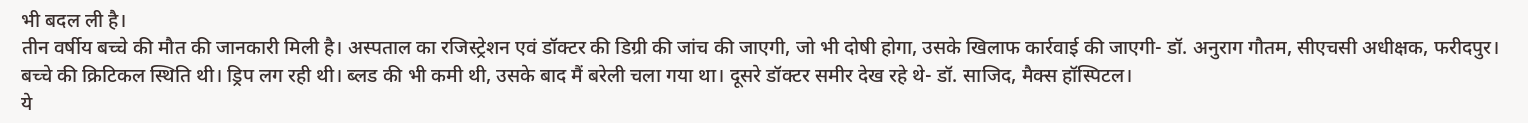भी बदल ली है।
तीन वर्षीय बच्चे की मौत की जानकारी मिली है। अस्पताल का रजिस्ट्रेशन एवं डॉक्टर की डिग्री की जांच की जाएगी, जो भी दोषी होगा, उसके खिलाफ कार्रवाई की जाएगी- डॉ. अनुराग गौतम, सीएचसी अधीक्षक, फरीदपुर।
बच्चे की क्रिटिकल स्थिति थी। ड्रिप लग रही थी। ब्लड की भी कमी थी, उसके बाद मैं बरेली चला गया था। दूसरे डॉक्टर समीर देख रहे थे- डॉ. साजिद, मैक्स हॉस्पिटल।
ये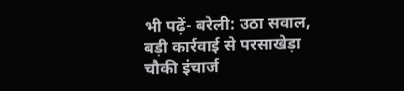भी पढ़ें- बरेली: उठा सवाल, बड़ी कार्रवाई से परसाखेड़ा चौकी इंचार्ज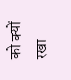को क्यों रखा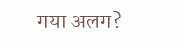गया अलग?